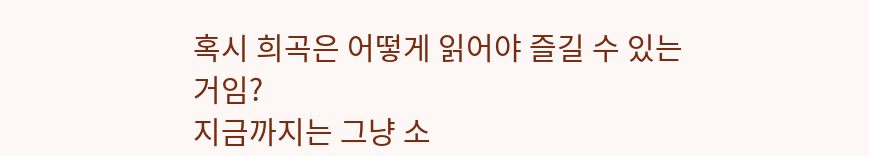혹시 희곡은 어떻게 읽어야 즐길 수 있는 거임?
지금까지는 그냥 소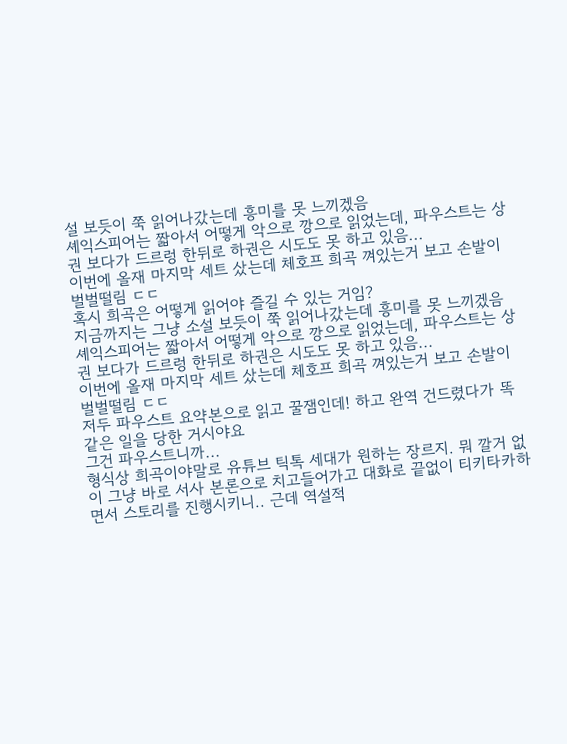설 보듯이 쭉 읽어나갔는데 흥미를 못 느끼겠음
셰익스피어는 짧아서 어떻게 악으로 깡으로 읽었는데, 파우스트는 상권 보다가 드르렁 한뒤로 하권은 시도도 못 하고 있음...
이번에 올재 마지막 세트 샀는데 체호프 희곡 껴있는거 보고 손발이 벌벌떨림 ㄷㄷ
혹시 희곡은 어떻게 읽어야 즐길 수 있는 거임?
지금까지는 그냥 소설 보듯이 쭉 읽어나갔는데 흥미를 못 느끼겠음
셰익스피어는 짧아서 어떻게 악으로 깡으로 읽었는데, 파우스트는 상권 보다가 드르렁 한뒤로 하권은 시도도 못 하고 있음...
이번에 올재 마지막 세트 샀는데 체호프 희곡 껴있는거 보고 손발이 벌벌떨림 ㄷㄷ
저두 파우스트 요약본으로 읽고 꿀잼인데! 하고 완역 건드렸다가 똑같은 일을 당한 거시야요
그건 파우스트니까...
형식상 희곡이야말로 유튜브 틱톡 세대가 원하는 장르지. 뭐 깔거 없이 그냥 바로 서사 본론으로 치고들어가고 대화로 끝없이 티키타카하면서 스토리를 진행시키니.. 근데 역설적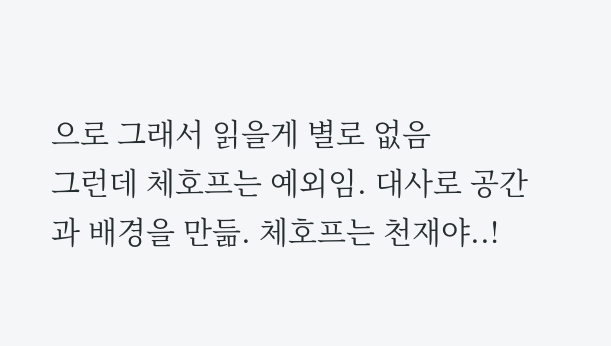으로 그래서 읽을게 별로 없음
그런데 체호프는 예외임. 대사로 공간과 배경을 만듦. 체호프는 천재야..!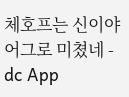체호프는 신이야
어그로 미쳤네 - dc App